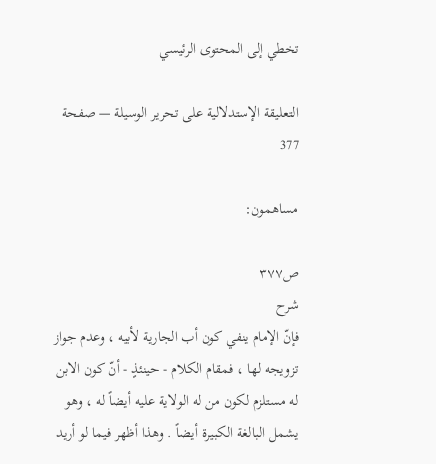تخطي إلى المحتوى الرئيسي

التعليقة الإستدلالية على تحرير الوسيلة — صفحة 377

مساهمون:

ص٣٧٧
شرح
فإنّ الإمام ينفي كون أب الجارية لأبيه ، وعدم جواز تزويجه لها ، فمقام الكلام - حينئذٍ - أنّ كون الابن له مستلزم لكون من له الولاية عليه أيضاً له ، وهو يشمل البالغة الكبيرة أيضاً . وهذا أظهر فيما لو أريد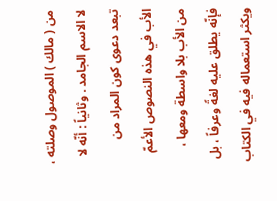من ( مالك ) الموصول وصلته ، لا الاسم الجامد . وثانياً : أنّه لا تبعد دعوى كون المراد من الأب في هذه النصوص الأعمّ من الأب بلا واسطة ومعها ، فإنّه يطلق عليه لغةً وعرفاً ، بل ويكثر استعماله فيه في الكتاب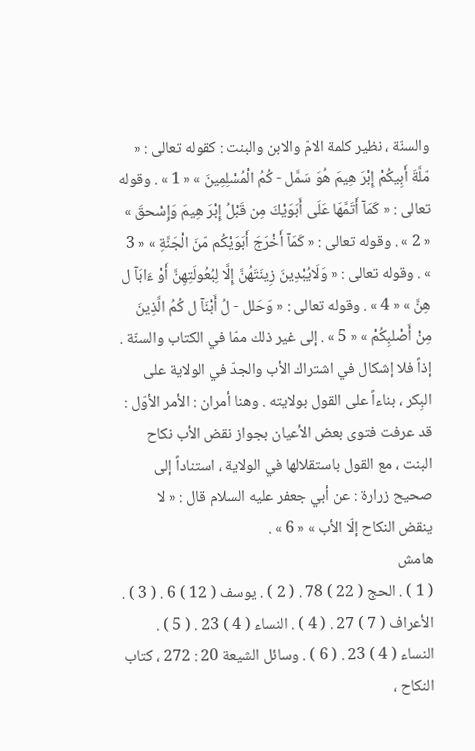والسنّة ، نظير كلمة الامّ والابن والبنت : كقوله تعالى : « مّلَّةَ أَبِيكُمْ إِبْرَ هِيمَ هُوَ سَمَّل - كُمُ الْمُسْلِمِينَ » « 1 » . وقوله تعالى : « كَمَآ أَتَمَّهَا عَلَى أَبَوَيْكَ مِن قَبْلُ إِبْرَ هِيمَ وَإِسْحقَ » « 2 » . وقوله تعالى : « كَمَآ أَخْرَجَ أَبَوَيْكُم مّنَ الْجَنَّةِ » « 3 » . وقوله تعالى : « وَلَايُبْدِينَ زِينَتَهُنَّ إِلَّا لِبُعُولَتِهِنَّ أَوْ ءَابَآ ل هِنَّ » « 4 » . وقوله تعالى : « وَحَلل - لُ أَبْنَآ ل كُمُ الَّذِينَ مِنْ أَصْلبِكُمْ » « 5 » . إلى غير ذلك ممّا في الكتاب والسنّة . إذاً فلا إشكال في اشتراك الأب والجدّ في الولاية على البِكر ، بناءاً على القول بولايته . وهنا أمران : الأمر الأوّل : قد عرفت فتوى بعض الأعيان بجواز نقض الأب نكاح البنت ، مع القول باستقلالها في الولاية ، استناداً إلى صحيح زرارة : عن أبي جعفر عليه السلام قال : « لا ينقض النكاح إلّا الأب » « 6 » .
هامش
( 1 ) . الحج ( 22 ) 78 . ( 2 ) . يوسف ( 12 ) 6 . ( 3 ) . الأعراف ( 7 ) 27 . ( 4 ) . النساء ( 4 ) 23 . ( 5 ) . النساء ( 4 ) 23 . ( 6 ) . وسائل الشيعة 20 : 272 ، كتاب النكاح ،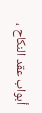أبواب عقد النكاح ،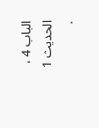الباب 4 ، الحديث 1 .